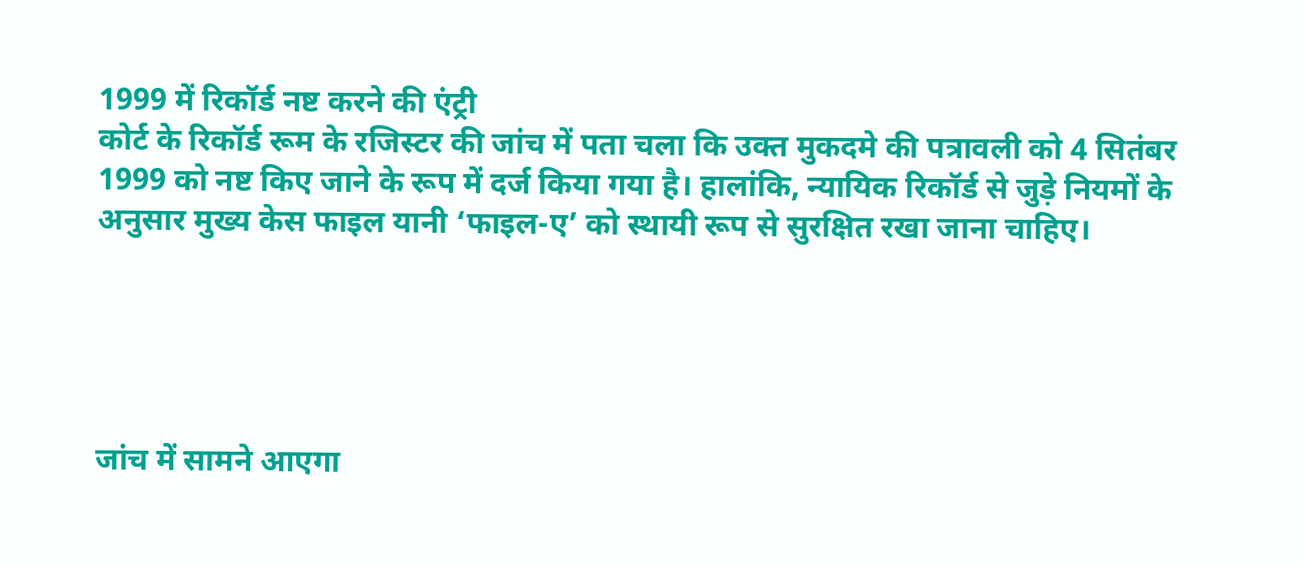1999 में रिकॉर्ड नष्ट करने की एंट्री
कोर्ट के रिकॉर्ड रूम के रजिस्टर की जांच में पता चला कि उक्त मुकदमे की पत्रावली को 4 सितंबर 1999 को नष्ट किए जाने के रूप में दर्ज किया गया है। हालांकि, न्यायिक रिकॉर्ड से जुड़े नियमों के अनुसार मुख्य केस फाइल यानी ‘फाइल-ए’ को स्थायी रूप से सुरक्षित रखा जाना चाहिए।





जांच में सामने आएगा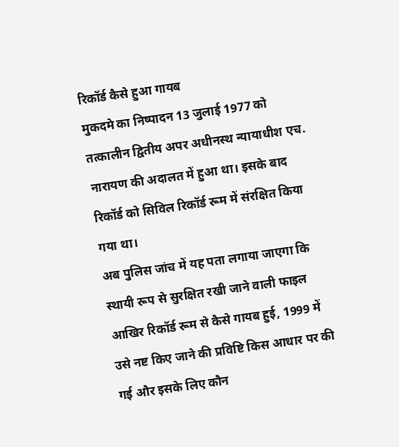रिकॉर्ड कैसे हुआ गायब
मुकदमे का निष्पादन 13 जुलाई 1977 को तत्कालीन द्वितीय अपर अधीनस्थ न्यायाधीश एच. नारायण की अदालत में हुआ था। इसके बाद रिकॉर्ड को सिविल रिकॉर्ड रूम में संरक्षित किया गया था।
अब पुलिस जांच में यह पता लगाया जाएगा कि स्थायी रूप से सुरक्षित रखी जाने वाली फाइल आखिर रिकॉर्ड रूम से कैसे गायब हुई, 1999 में उसे नष्ट किए जाने की प्रविष्टि किस आधार पर की गई और इसके लिए कौन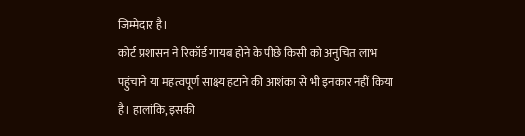जिम्मेदार है।
कोर्ट प्रशासन ने रिकॉर्ड गायब होने के पीछे किसी को अनुचित लाभ पहुंचाने या महत्वपूर्ण साक्ष्य हटाने की आशंका से भी इनकार नहीं किया है। हालांकि, इसकी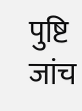पुष्टि जांच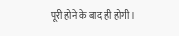पूरी होने के बाद ही होगी।